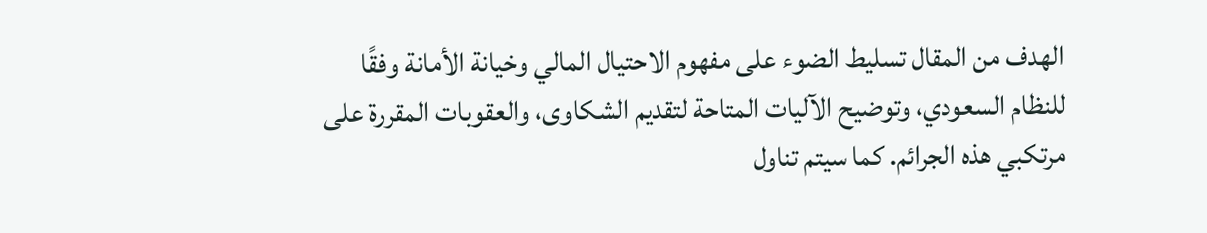الهدف من المقال تسليط الضوء على مفهوم الاحتيال المالي وخيانة الأمانة وفقًا للنظام السعودي، وتوضيح الآليات المتاحة لتقديم الشكاوى، والعقوبات المقررة على مرتكبي هذه الجرائم. كما سيتم تناول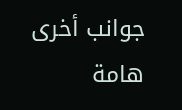جوانب أخرى هامة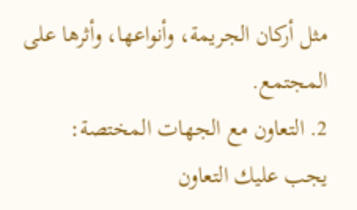مثل أركان الجريمة، وأنواعها، وأثرها على المجتمع.
2. التعاون مع الجهات المختصة:
يجب عليك التعاون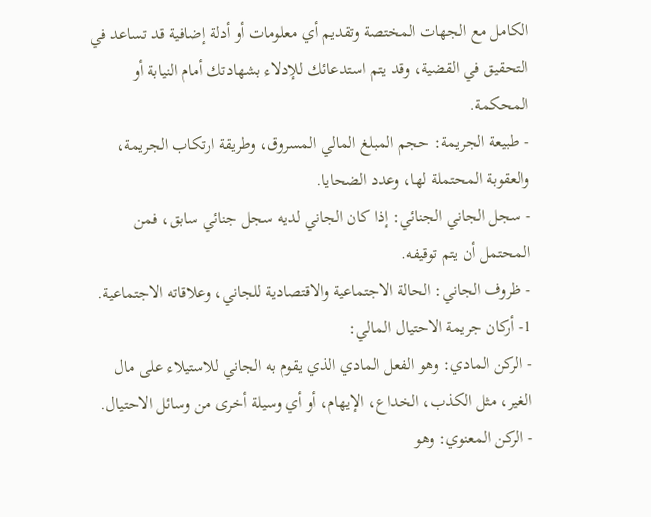الكامل مع الجهات المختصة وتقديم أي معلومات أو أدلة إضافية قد تساعد في التحقيق في القضية، وقد يتم استدعائك للإدلاء بشهادتك أمام النيابة أو المحكمة.
- طبيعة الجريمة: حجم المبلغ المالي المسروق، وطريقة ارتكاب الجريمة، والعقوبة المحتملة لها، وعدد الضحايا.
- سجل الجاني الجنائي: إذا كان الجاني لديه سجل جنائي سابق، فمن المحتمل أن يتم توقيفه.
- ظروف الجاني: الحالة الاجتماعية والاقتصادية للجاني، وعلاقاته الاجتماعية.
1- أركان جريمة الاحتيال المالي:
- الركن المادي: وهو الفعل المادي الذي يقوم به الجاني للاستيلاء على مال الغير، مثل الكذب، الخداع، الإيهام، أو أي وسيلة أخرى من وسائل الاحتيال.
- الركن المعنوي: وهو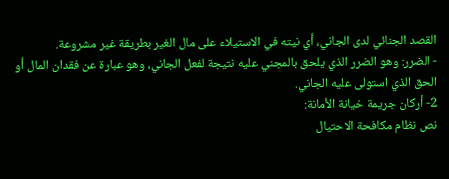القصد الجنائي لدى الجاني، أي نيته في الاستيلاء على مال الغير بطريقة غير مشروعة.
- الضرر: وهو الضرر الذي يلحق بالمجني عليه نتيجة لفعل الجاني، وهو عبارة عن فقدان المال أو الحق الذي استولى عليه الجاني.
2- أركان جريمة خيانة الأمانة:
نص نظام مكافحة الاحتيال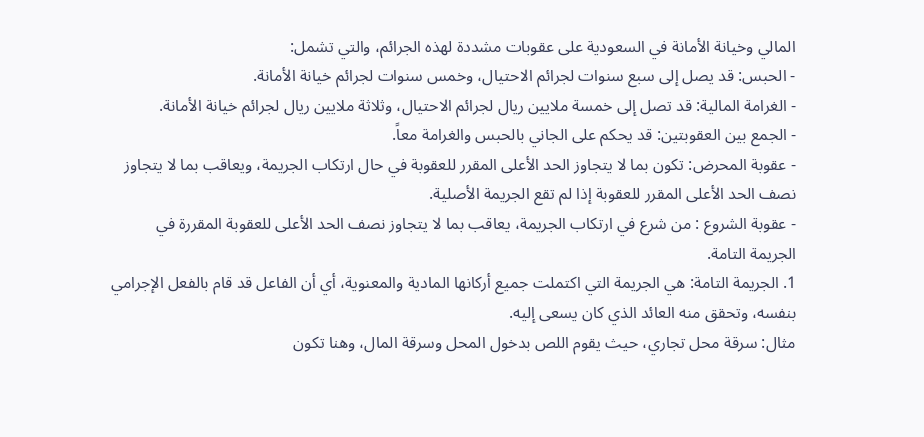المالي وخيانة الأمانة في السعودية على عقوبات مشددة لهذه الجرائم، والتي تشمل:
- الحبس: قد يصل إلى سبع سنوات لجرائم الاحتيال، وخمس سنوات لجرائم خيانة الأمانة.
- الغرامة المالية: قد تصل إلى خمسة ملايين ريال لجرائم الاحتيال، وثلاثة ملايين ريال لجرائم خيانة الأمانة.
- الجمع بين العقوبتين: قد يحكم على الجاني بالحبس والغرامة معاً.
- عقوبة المحرض: تكون بما لا يتجاوز الحد الأعلى المقرر للعقوبة في حال ارتكاب الجريمة، ويعاقب بما لا يتجاوز نصف الحد الأعلى المقرر للعقوبة إذا لم تقع الجريمة الأصلية.
- عقوبة الشروع : من شرع في ارتكاب الجريمة، يعاقب بما لا يتجاوز نصف الحد الأعلى للعقوبة المقررة في الجريمة التامة.
1. الجريمة التامة: هي الجريمة التي اكتملت جميع أركانها المادية والمعنوية، أي أن الفاعل قد قام بالفعل الإجرامي بنفسه، وتحقق منه العائد الذي كان يسعى إليه.
مثال: سرقة محل تجاري، حيث يقوم اللص بدخول المحل وسرقة المال، وهنا تكون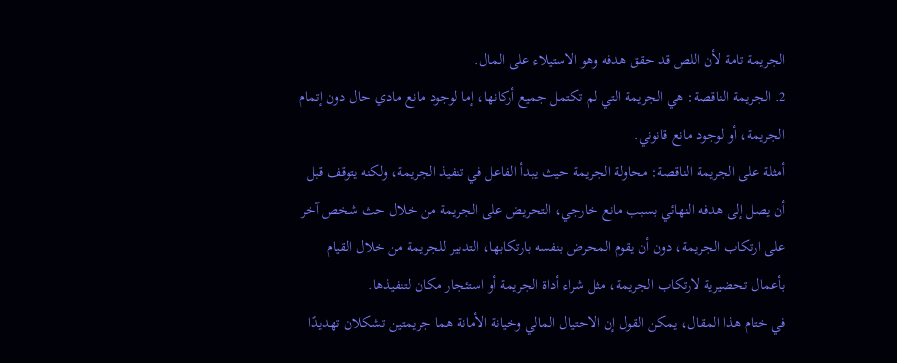الجريمة تامة لأن اللص قد حقق هدفه وهو الاستيلاء على المال.
2. الجريمة الناقصة: هي الجريمة التي لم تكتمل جميع أركانها، إما لوجود مانع مادي حال دون إتمام الجريمة، أو لوجود مانع قانوني.
أمثلة على الجريمة الناقصة: محاولة الجريمة حيث يبدأ الفاعل في تنفيذ الجريمة، ولكنه يتوقف قبل أن يصل إلى هدفه النهائي بسبب مانع خارجي، التحريض على الجريمة من خلال حث شخص آخر على ارتكاب الجريمة، دون أن يقوم المحرض بنفسه بارتكابها، التدبير للجريمة من خلال القيام بأعمال تحضيرية لارتكاب الجريمة، مثل شراء أداة الجريمة أو استئجار مكان لتنفيذها.
في ختام هذا المقال، يمكن القول إن الاحتيال المالي وخيانة الأمانة هما جريمتين تشكلان تهديدًا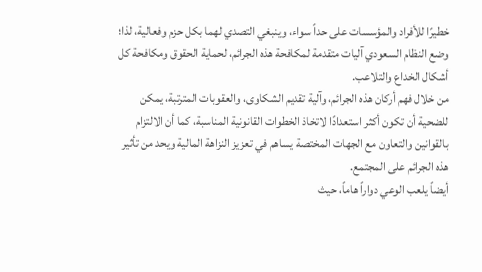خطيرًا للأفراد والمؤسسات على حداً سواء، وينبغي التصدي لهما بكل حزم وفعالية، لذا؛ وضع النظام السعودي آليات متقدمة لمكافحة هذه الجرائم، لحماية الحقوق ومكافحة كل أشكال الخداع والتلاعب.
من خلال فهم أركان هذه الجرائم، وآلية تقديم الشكاوى، والعقوبات المترتبة، يمكن للضحية أن تكون أكثر استعدادًا لاتخاذ الخطوات القانونية المناسبة، كما أن الالتزام بالقوانين والتعاون مع الجهات المختصة يساهم في تعزيز النزاهة المالية ويحد من تأثير هذه الجرائم على المجتمع.
أيضاً يلعب الوعي دواراً هاماً، حيث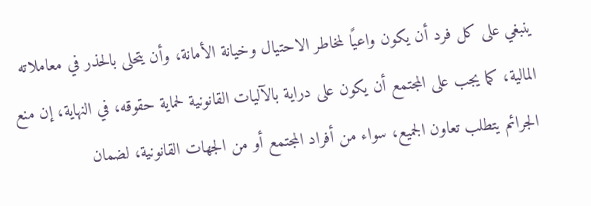ينبغي على كل فرد أن يكون واعيًا لمخاطر الاحتيال وخيانة الأمانة، وأن يتحلى بالحذر في معاملاته المالية، كما يجب على المجتمع أن يكون على دراية بالآليات القانونية لحماية حقوقه، في النهاية، إن منع الجرائم يتطلب تعاون الجميع، سواء من أفراد المجتمع أو من الجهات القانونية، لضمان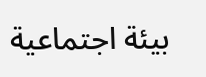بيئة اجتماعية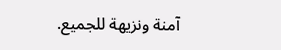آمنة ونزيهة للجميع.